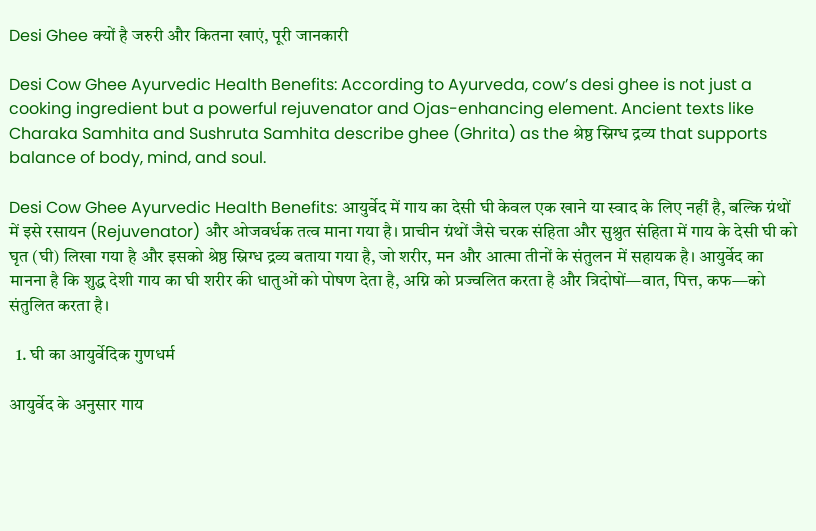Desi Ghee क्यों है जरुरी और कितना खाएं, पूरी जानकारी

Desi Cow Ghee Ayurvedic Health Benefits: According to Ayurveda, cow’s desi ghee is not just a cooking ingredient but a powerful rejuvenator and Ojas-enhancing element. Ancient texts like Charaka Samhita and Sushruta Samhita describe ghee (Ghrita) as the श्रेष्ठ स्निग्ध द्रव्य that supports balance of body, mind, and soul.

Desi Cow Ghee Ayurvedic Health Benefits: आयुर्वेद में गाय का देसी घी केवल एक खाने या स्वाद के लिए नहीं है, बल्कि ग्रंथों में इसे रसायन (Rejuvenator) और ओजवर्धक तत्व माना गया है। प्राचीन ग्रंथों जैसे चरक संहिता और सुश्रुत संहिता में गाय के देसी घी को घृत (घी) लिखा गया है और इसको श्रेष्ठ स्निग्ध द्रव्य बताया गया है, जो शरीर, मन और आत्मा तीनों के संतुलन में सहायक है। आयुर्वेद का मानना है कि शुद्ध देशी गाय का घी शरीर की धातुओं को पोषण देता है, अग्नि को प्रज्वलित करता है और त्रिदोषों—वात, पित्त, कफ—को संतुलित करता है।

  1. घी का आयुर्वेदिक गुणधर्म

आयुर्वेद के अनुसार गाय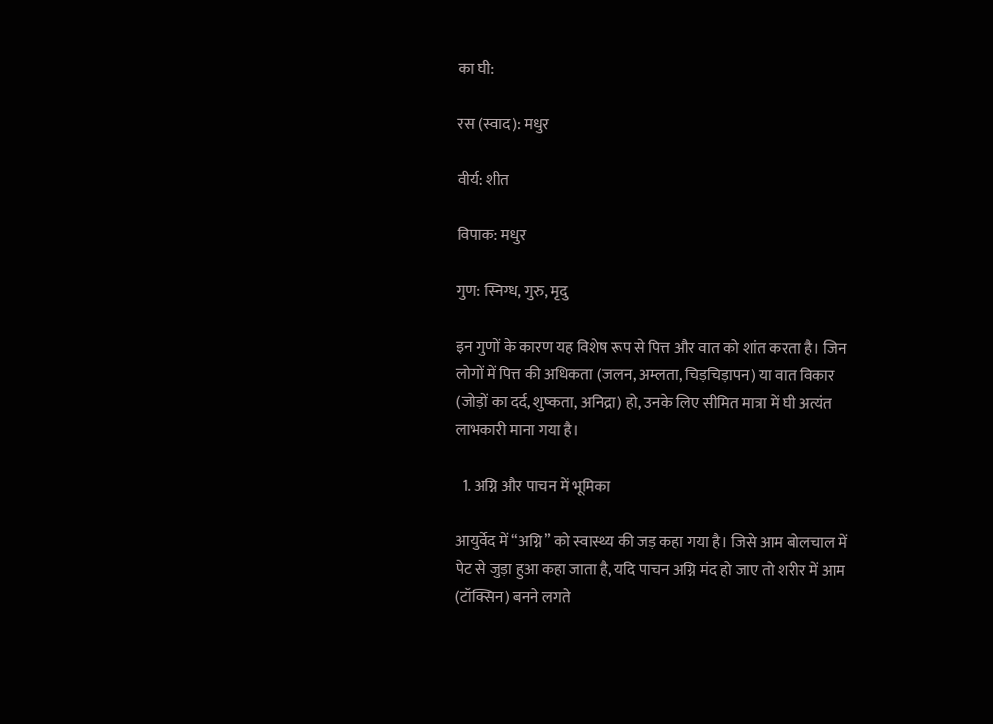का घी:

रस (स्वाद): मधुर

वीर्य: शीत

विपाक: मधुर

गुण: स्निग्ध, गुरु, मृदु

इन गुणों के कारण यह विशेष रूप से पित्त और वात को शांत करता है। जिन लोगों में पित्त की अधिकता (जलन, अम्लता, चिड़चिड़ापन) या वात विकार (जोड़ों का दर्द, शुष्कता, अनिद्रा) हो, उनके लिए सीमित मात्रा में घी अत्यंत लाभकारी माना गया है।

  1. अग्नि और पाचन में भूमिका

आयुर्वेद में “अग्नि” को स्वास्थ्य की जड़ कहा गया है। जिसे आम बोलचाल में पेट से जुड़ा हुआ कहा जाता है, यदि पाचन अग्नि मंद हो जाए तो शरीर में आम (टॉक्सिन) बनने लगते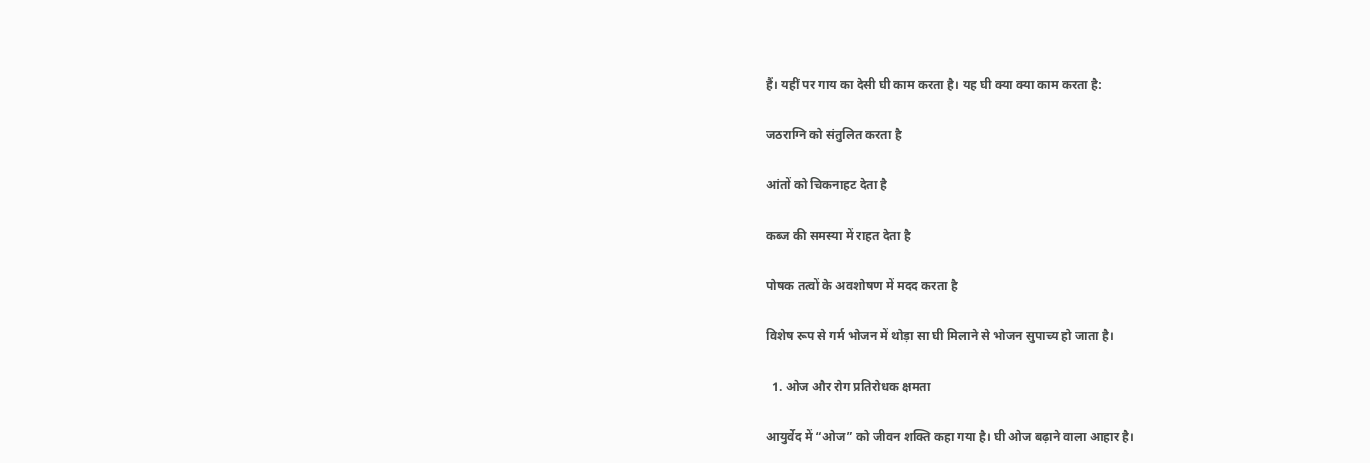हैं। यहीं पर गाय का देसी घी काम करता है। यह घी क्या क्या काम करता है:

जठराग्नि को संतुलित करता है

आंतों को चिकनाहट देता है

कब्ज की समस्या में राहत देता है

पोषक तत्वों के अवशोषण में मदद करता है

विशेष रूप से गर्म भोजन में थोड़ा सा घी मिलाने से भोजन सुपाच्य हो जाता है।

  1. ओज और रोग प्रतिरोधक क्षमता

आयुर्वेद में “ओज” को जीवन शक्ति कहा गया है। घी ओज बढ़ाने वाला आहार है।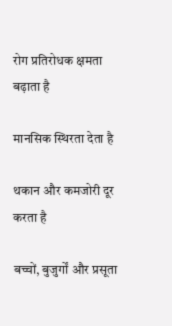रोग प्रतिरोधक क्षमता बढ़ाता है

मानसिक स्थिरता देता है

थकान और कमजोरी दूर करता है

बच्चों, बुजुर्गों और प्रसूता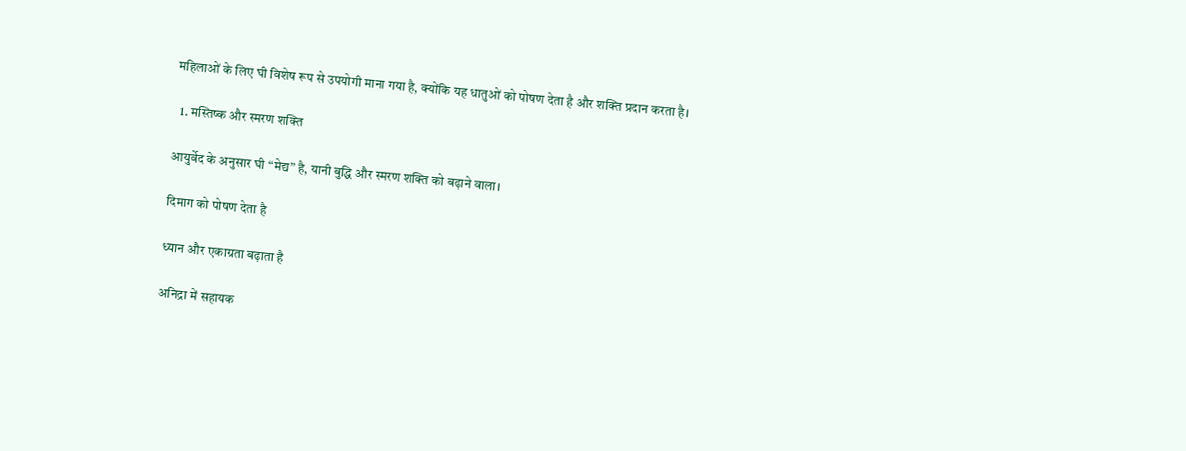महिलाओं के लिए घी विशेष रूप से उपयोगी माना गया है, क्योंकि यह धातुओं को पोषण देता है और शक्ति प्रदान करता है।

  1. मस्तिष्क और स्मरण शक्ति

आयुर्वेद के अनुसार घी “मेद्य” है, यानी बुद्धि और स्मरण शक्ति को बढ़ाने वाला।

दिमाग को पोषण देता है

ध्यान और एकाग्रता बढ़ाता है

अनिद्रा में सहायक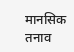मानसिक तनाव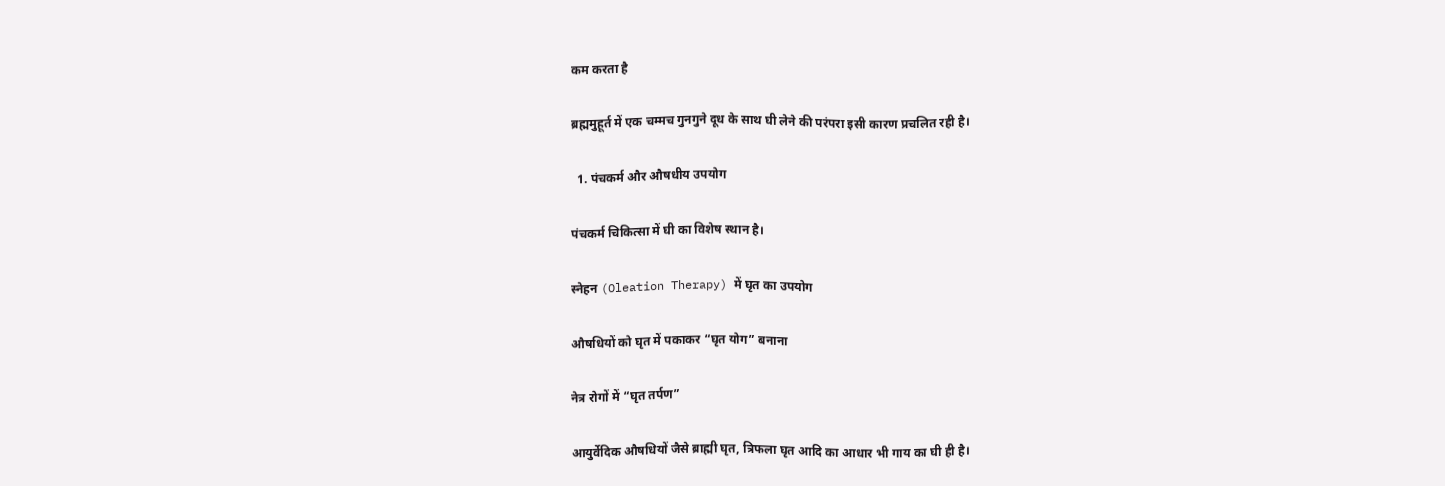कम करता है

ब्रह्ममुहूर्त में एक चम्मच गुनगुने दूध के साथ घी लेने की परंपरा इसी कारण प्रचलित रही है।

  1. पंचकर्म और औषधीय उपयोग

पंचकर्म चिकित्सा में घी का विशेष स्थान है।

स्नेहन (Oleation Therapy) में घृत का उपयोग

औषधियों को घृत में पकाकर “घृत योग” बनाना

नेत्र रोगों में “घृत तर्पण”

आयुर्वेदिक औषधियों जैसे ब्राह्मी घृत, त्रिफला घृत आदि का आधार भी गाय का घी ही है।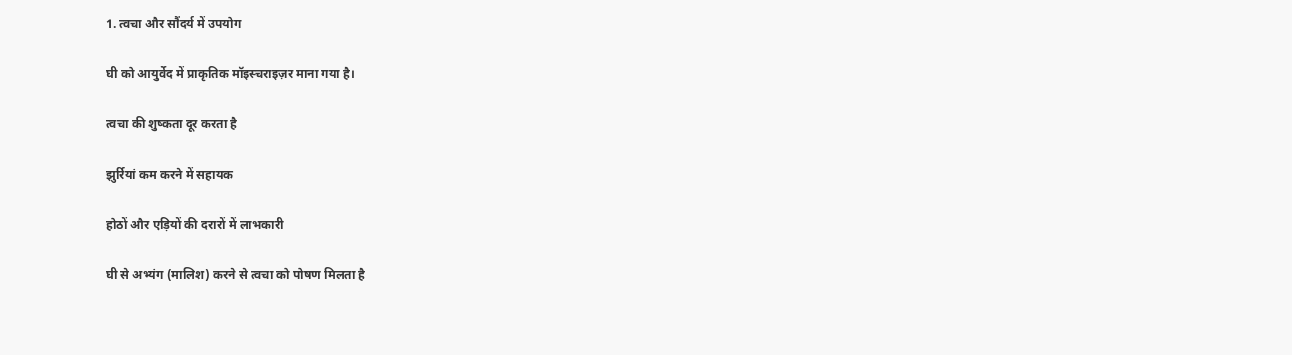1. त्वचा और सौंदर्य में उपयोग

घी को आयुर्वेद में प्राकृतिक मॉइस्चराइज़र माना गया है।

त्वचा की शुष्कता दूर करता है

झुर्रियां कम करने में सहायक

होठों और एड़ियों की दरारों में लाभकारी

घी से अभ्यंग (मालिश) करने से त्वचा को पोषण मिलता है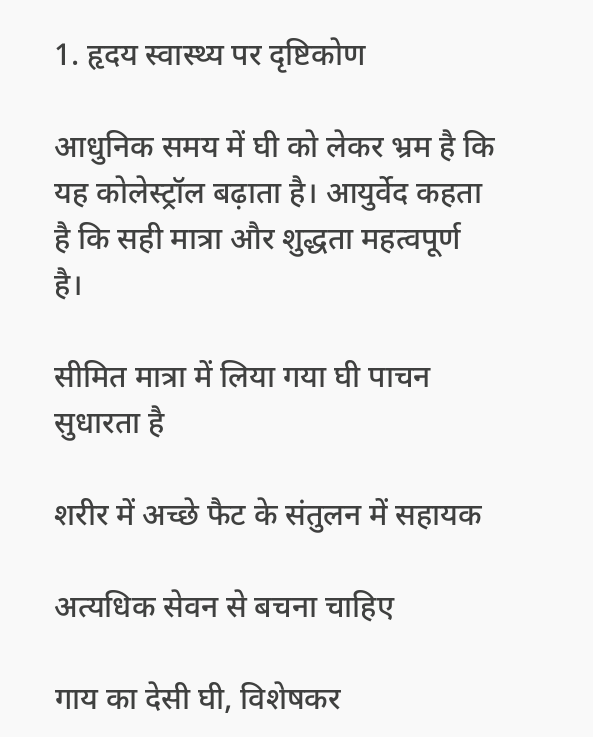1. हृदय स्वास्थ्य पर दृष्टिकोण

आधुनिक समय में घी को लेकर भ्रम है कि यह कोलेस्ट्रॉल बढ़ाता है। आयुर्वेद कहता है कि सही मात्रा और शुद्धता महत्वपूर्ण है।

सीमित मात्रा में लिया गया घी पाचन सुधारता है

शरीर में अच्छे फैट के संतुलन में सहायक

अत्यधिक सेवन से बचना चाहिए

गाय का देसी घी, विशेषकर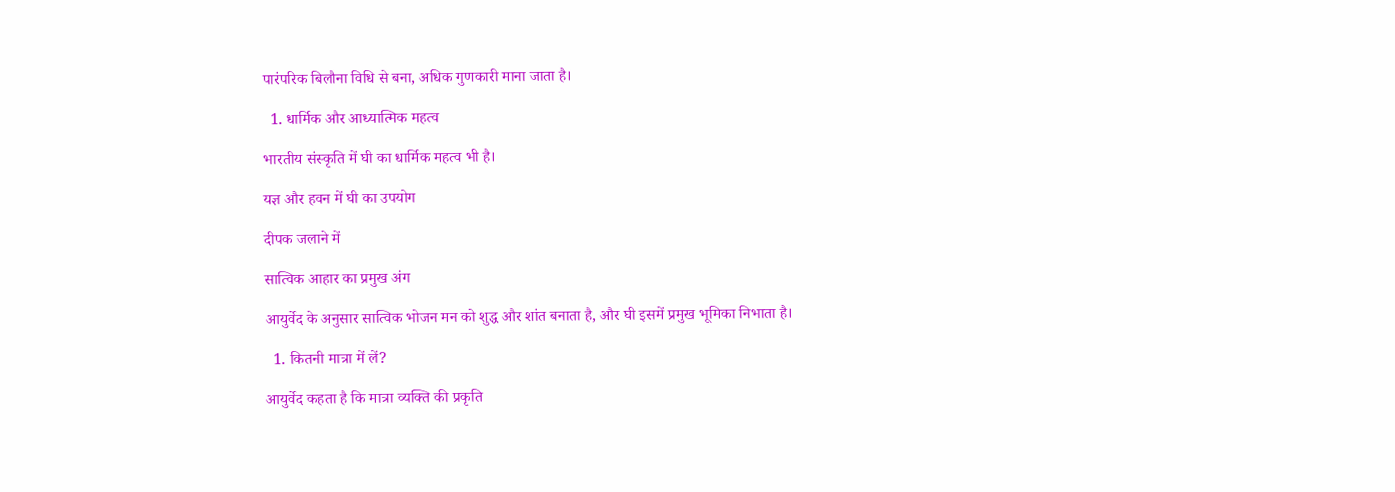पारंपरिक बिलौना विधि से बना, अधिक गुणकारी माना जाता है।

  1. धार्मिक और आध्यात्मिक महत्व

भारतीय संस्कृति में घी का धार्मिक महत्व भी है।

यज्ञ और हवन में घी का उपयोग

दीपक जलाने में

सात्विक आहार का प्रमुख अंग

आयुर्वेद के अनुसार सात्विक भोजन मन को शुद्ध और शांत बनाता है, और घी इसमें प्रमुख भूमिका निभाता है।

  1. कितनी मात्रा में लें?

आयुर्वेद कहता है कि मात्रा व्यक्ति की प्रकृति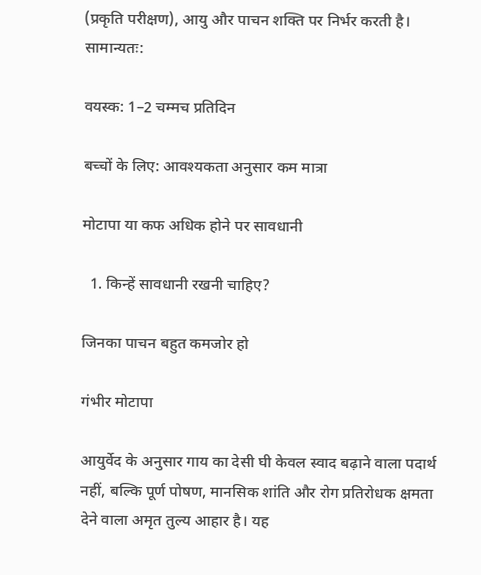(प्रकृति परीक्षण), आयु और पाचन शक्ति पर निर्भर करती है। सामान्यतः:

वयस्क: 1–2 चम्मच प्रतिदिन

बच्चों के लिए: आवश्यकता अनुसार कम मात्रा

मोटापा या कफ अधिक होने पर सावधानी

  1. किन्हें सावधानी रखनी चाहिए?

जिनका पाचन बहुत कमजोर हो

गंभीर मोटापा

आयुर्वेद के अनुसार गाय का देसी घी केवल स्वाद बढ़ाने वाला पदार्थ नहीं, बल्कि पूर्ण पोषण, मानसिक शांति और रोग प्रतिरोधक क्षमता देने वाला अमृत तुल्य आहार है। यह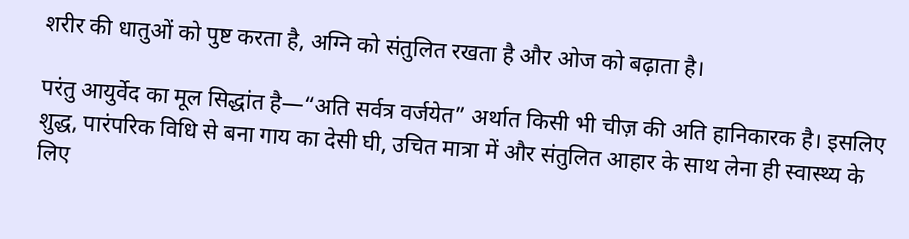शरीर की धातुओं को पुष्ट करता है, अग्नि को संतुलित रखता है और ओज को बढ़ाता है।

परंतु आयुर्वेद का मूल सिद्धांत है—“अति सर्वत्र वर्जयेत” अर्थात किसी भी चीज़ की अति हानिकारक है। इसलिए शुद्ध, पारंपरिक विधि से बना गाय का देसी घी, उचित मात्रा में और संतुलित आहार के साथ लेना ही स्वास्थ्य के लिए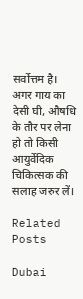सर्वोत्तम है।
अगर गाय का देसी घी, औषधि के तौर पर लेना हो तो किसी आयुर्वेदिक चिकित्सक की सलाह जरुर लें।

Related Posts

Dubai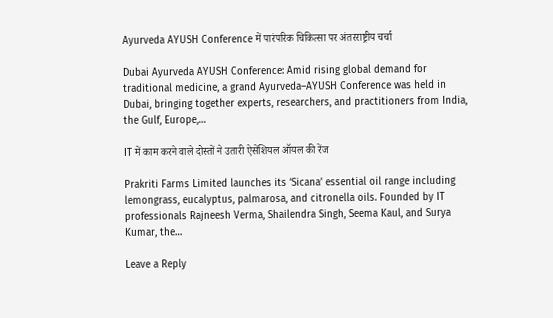Ayurveda AYUSH Conference में पारंपरिक चिकित्सा पर अंतरराष्ट्रीय चर्चा

Dubai Ayurveda AYUSH Conference: Amid rising global demand for traditional medicine, a grand Ayurveda–AYUSH Conference was held in Dubai, bringing together experts, researchers, and practitioners from India, the Gulf, Europe,…

IT में काम करने वाले दोस्तों ने उतारी ऐसेंशियल ऑयल की रेंज

Prakriti Farms Limited launches its ‘Sicana’ essential oil range including lemongrass, eucalyptus, palmarosa, and citronella oils. Founded by IT professionals Rajneesh Verma, Shailendra Singh, Seema Kaul, and Surya Kumar, the…

Leave a Reply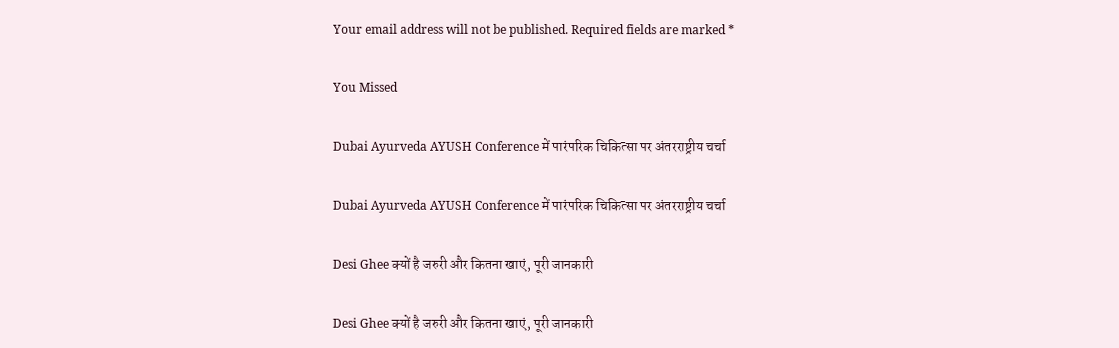Your email address will not be published. Required fields are marked *

You Missed

Dubai Ayurveda AYUSH Conference में पारंपरिक चिकित्सा पर अंतरराष्ट्रीय चर्चा

Dubai Ayurveda AYUSH Conference में पारंपरिक चिकित्सा पर अंतरराष्ट्रीय चर्चा

Desi Ghee क्यों है जरुरी और कितना खाएं, पूरी जानकारी

Desi Ghee क्यों है जरुरी और कितना खाएं, पूरी जानकारी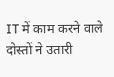IT में काम करने वाले दोस्तों ने उतारी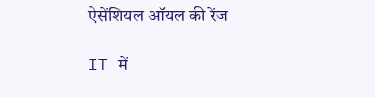ऐसेंशियल ऑयल की रेंज

IT में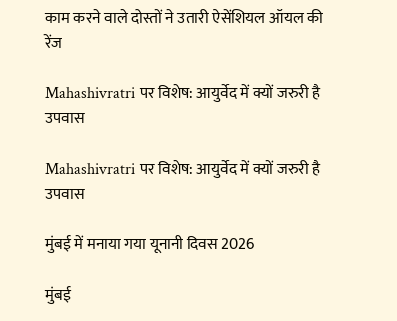काम करने वाले दोस्तों ने उतारी ऐसेंशियल ऑयल की रेंज

Mahashivratri पर विशेष: आयुर्वेद में क्यों जरुरी है उपवास

Mahashivratri पर विशेष: आयुर्वेद में क्यों जरुरी है उपवास

मुंबई में मनाया गया यूनानी दिवस 2026

मुंबई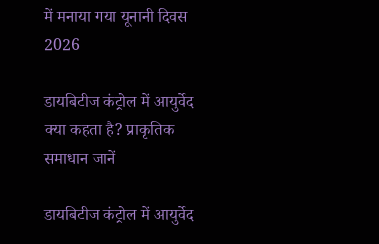में मनाया गया यूनानी दिवस 2026

डायबिटीज कंट्रोल में आयुर्वेद क्या कहता है? प्राकृतिक समाधान जानें

डायबिटीज कंट्रोल में आयुर्वेद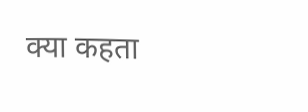क्या कहता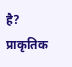है? प्राकृतिक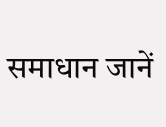समाधान जानें